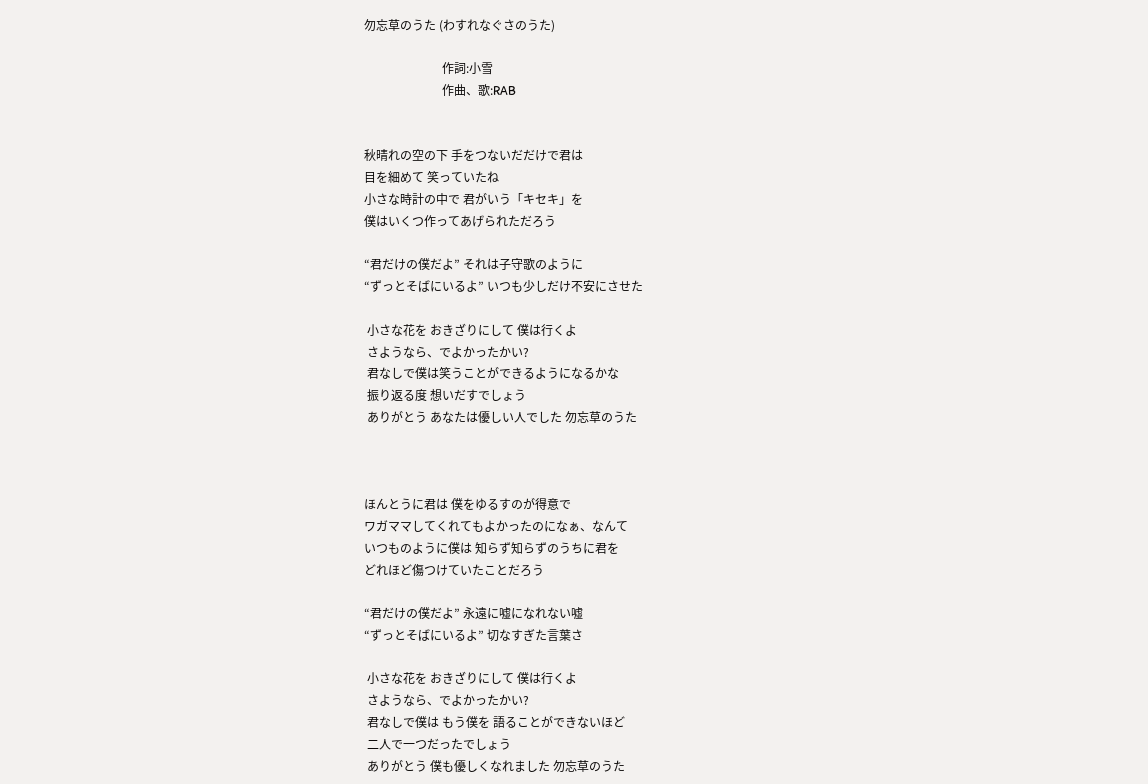勿忘草のうた (わすれなぐさのうた)

                          作詞:小雪
                          作曲、歌:RAB


秋晴れの空の下 手をつないだだけで君は
目を細めて 笑っていたね
小さな時計の中で 君がいう「キセキ」を
僕はいくつ作ってあげられただろう

“君だけの僕だよ” それは子守歌のように
“ずっとそばにいるよ” いつも少しだけ不安にさせた

 小さな花を おきざりにして 僕は行くよ
 さようなら、でよかったかい?
 君なしで僕は笑うことができるようになるかな
 振り返る度 想いだすでしょう
 ありがとう あなたは優しい人でした 勿忘草のうた



ほんとうに君は 僕をゆるすのが得意で
ワガママしてくれてもよかったのになぁ、なんて
いつものように僕は 知らず知らずのうちに君を
どれほど傷つけていたことだろう

“君だけの僕だよ” 永遠に嘘になれない嘘
“ずっとそばにいるよ” 切なすぎた言葉さ

 小さな花を おきざりにして 僕は行くよ
 さようなら、でよかったかい?
 君なしで僕は もう僕を 語ることができないほど
 二人で一つだったでしょう
 ありがとう 僕も優しくなれました 勿忘草のうた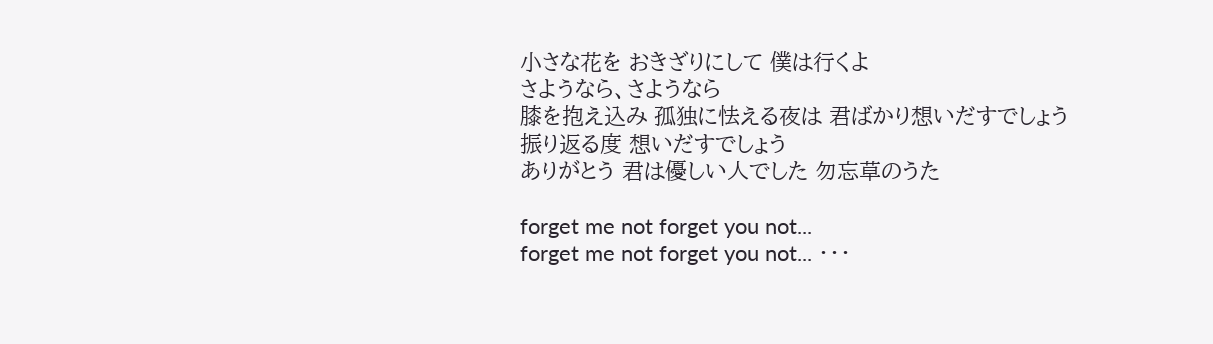小さな花を おきざりにして 僕は行くよ
さようなら、さようなら
膝を抱え込み 孤独に怯える夜は 君ばかり想いだすでしょう
振り返る度 想いだすでしょう
ありがとう 君は優しい人でした 勿忘草のうた

forget me not forget you not...
forget me not forget you not... ・・・